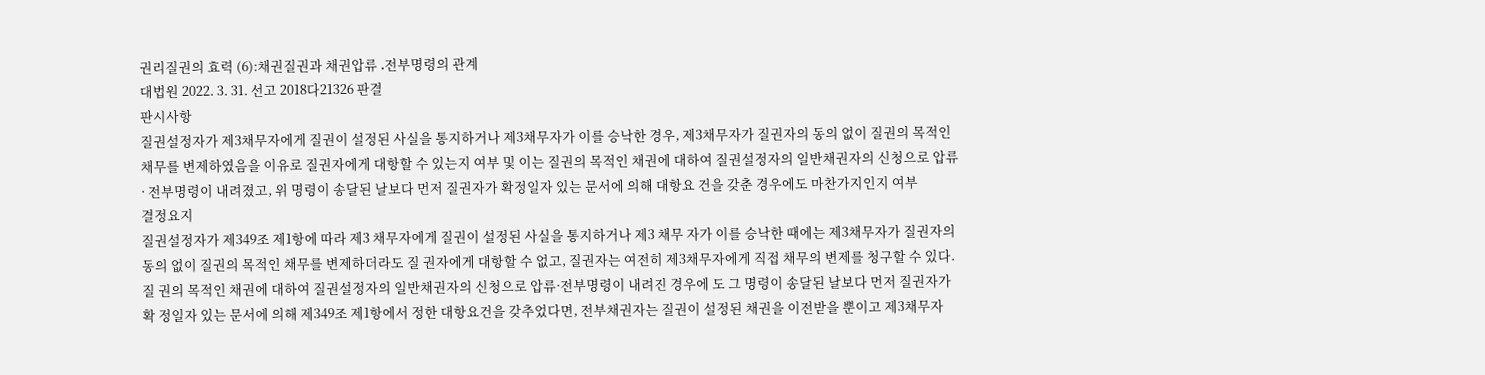권리질권의 효력 (6):채권질권과 채권압류 ․전부명령의 관계
대법원 2022. 3. 31. 선고 2018다21326 판결
판시사항
질권설정자가 제3채무자에게 질권이 설정된 사실을 통지하거나 제3채무자가 이를 승낙한 경우, 제3채무자가 질권자의 동의 없이 질권의 목적인 채무를 변제하였음을 이유로 질권자에게 대항할 수 있는지 여부 및 이는 질권의 목적인 채권에 대하여 질권설정자의 일반채권자의 신청으로 압류 · 전부명령이 내려졌고, 위 명령이 송달된 날보다 먼저 질권자가 확정일자 있는 문서에 의해 대항요 건을 갖춘 경우에도 마찬가지인지 여부
결정요지
질권설정자가 제349조 제1항에 따라 제3 채무자에게 질권이 설정된 사실을 통지하거나 제3 채무 자가 이를 승낙한 때에는 제3채무자가 질권자의 동의 없이 질권의 목적인 채무를 변제하더라도 질 권자에게 대항할 수 없고, 질권자는 여전히 제3채무자에게 직접 채무의 변제를 청구할 수 있다. 질 권의 목적인 채권에 대하여 질권설정자의 일반채권자의 신청으로 압류·전부명령이 내려진 경우에 도 그 명령이 송달된 날보다 먼저 질권자가 확 정일자 있는 문서에 의해 제349조 제1항에서 정한 대항요건을 갖추었다면, 전부채권자는 질권이 설정된 채권을 이전받을 뿐이고 제3채무자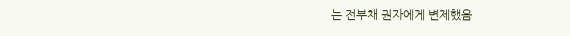는 전부채 권자에게 변제했음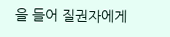을 들어 질권자에게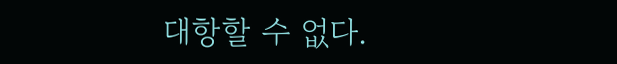대항할 수 없다.